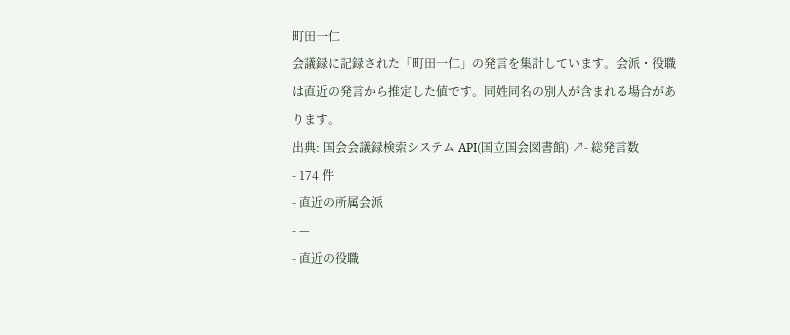町田一仁
会議録に記録された「町田一仁」の発言を集計しています。会派・役職は直近の発言から推定した値です。同姓同名の別人が含まれる場合があります。
出典: 国会会議録検索システム API(国立国会図書館) ↗- 総発言数
- 174 件
- 直近の所属会派
- —
- 直近の役職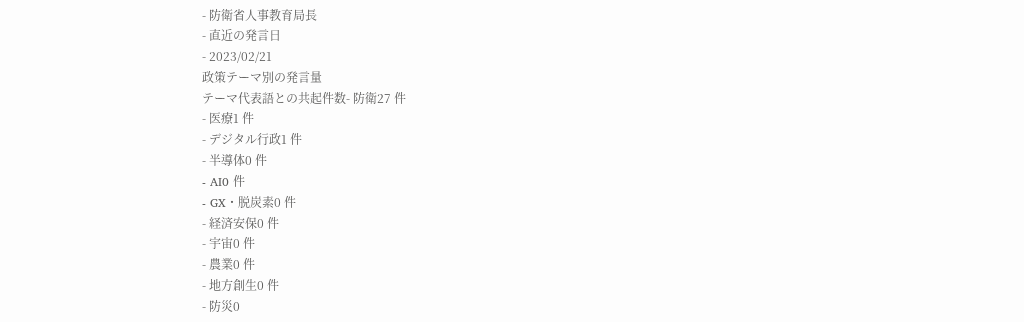- 防衛省人事教育局長
- 直近の発言日
- 2023/02/21
政策テーマ別の発言量
テーマ代表語との共起件数- 防衛27 件
- 医療1 件
- デジタル行政1 件
- 半導体0 件
- AI0 件
- GX・脱炭素0 件
- 経済安保0 件
- 宇宙0 件
- 農業0 件
- 地方創生0 件
- 防災0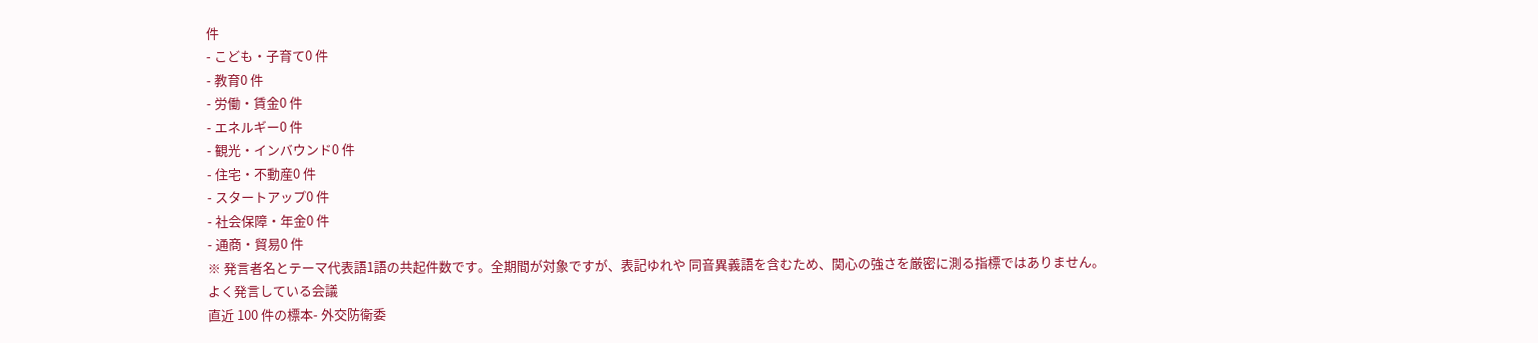件
- こども・子育て0 件
- 教育0 件
- 労働・賃金0 件
- エネルギー0 件
- 観光・インバウンド0 件
- 住宅・不動産0 件
- スタートアップ0 件
- 社会保障・年金0 件
- 通商・貿易0 件
※ 発言者名とテーマ代表語1語の共起件数です。全期間が対象ですが、表記ゆれや 同音異義語を含むため、関心の強さを厳密に測る指標ではありません。
よく発言している会議
直近 100 件の標本- 外交防衛委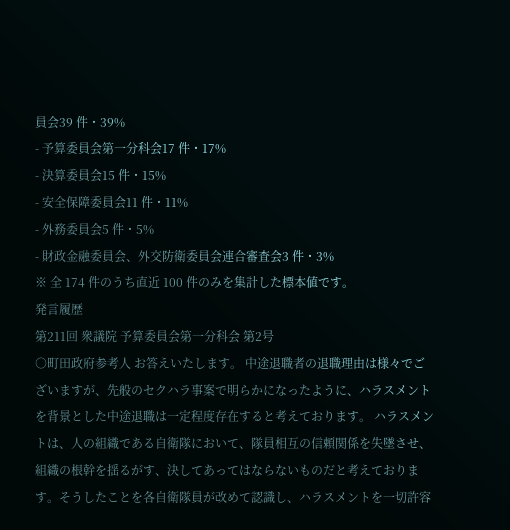員会39 件・39%
- 予算委員会第一分科会17 件・17%
- 決算委員会15 件・15%
- 安全保障委員会11 件・11%
- 外務委員会5 件・5%
- 財政金融委員会、外交防衛委員会連合審査会3 件・3%
※ 全 174 件のうち直近 100 件のみを集計した標本値です。
発言履歴
第211回 衆議院 予算委員会第一分科会 第2号
○町田政府参考人 お答えいたします。 中途退職者の退職理由は様々でございますが、先般のセクハラ事案で明らかになったように、ハラスメントを背景とした中途退職は一定程度存在すると考えております。 ハラスメントは、人の組織である自衛隊において、隊員相互の信頼関係を失墜させ、組織の根幹を揺るがす、決してあってはならないものだと考えております。そうしたことを各自衛隊員が改めて認識し、ハラスメントを一切許容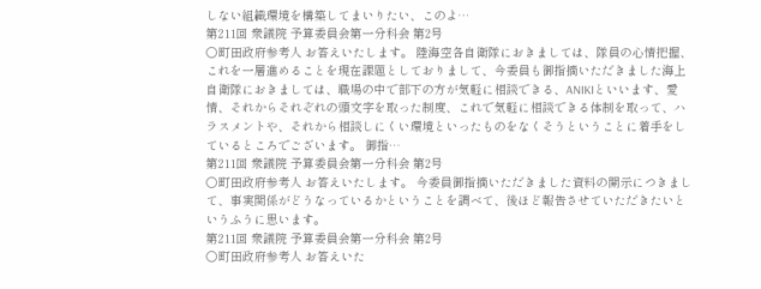しない組織環境を構築してまいりたい、このよ…
第211回 衆議院 予算委員会第一分科会 第2号
○町田政府参考人 お答えいたします。 陸海空各自衛隊におきましては、隊員の心情把握、これを一層進めることを現在課題としておりまして、今委員も御指摘いただきました海上自衛隊におきましては、職場の中で部下の方が気軽に相談できる、ANIKIといいます、愛情、それからそれぞれの頭文字を取った制度、これで気軽に相談できる体制を取って、ハラスメントや、それから相談しにくい環境といったものをなくそうということに着手をしているところでございます。 御指…
第211回 衆議院 予算委員会第一分科会 第2号
○町田政府参考人 お答えいたします。 今委員御指摘いただきました資料の開示につきまして、事実関係がどうなっているかということを調べて、後ほど報告させていただきたいというふうに思います。
第211回 衆議院 予算委員会第一分科会 第2号
○町田政府参考人 お答えいた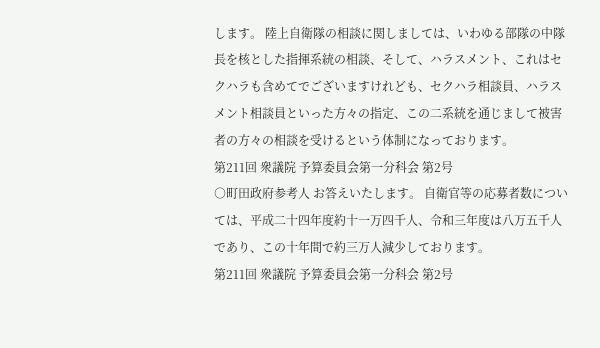します。 陸上自衛隊の相談に関しましては、いわゆる部隊の中隊長を核とした指揮系統の相談、そして、ハラスメント、これはセクハラも含めてでございますけれども、セクハラ相談員、ハラスメント相談員といった方々の指定、この二系統を通じまして被害者の方々の相談を受けるという体制になっております。
第211回 衆議院 予算委員会第一分科会 第2号
○町田政府参考人 お答えいたします。 自衛官等の応募者数については、平成二十四年度約十一万四千人、令和三年度は八万五千人であり、この十年間で約三万人減少しております。
第211回 衆議院 予算委員会第一分科会 第2号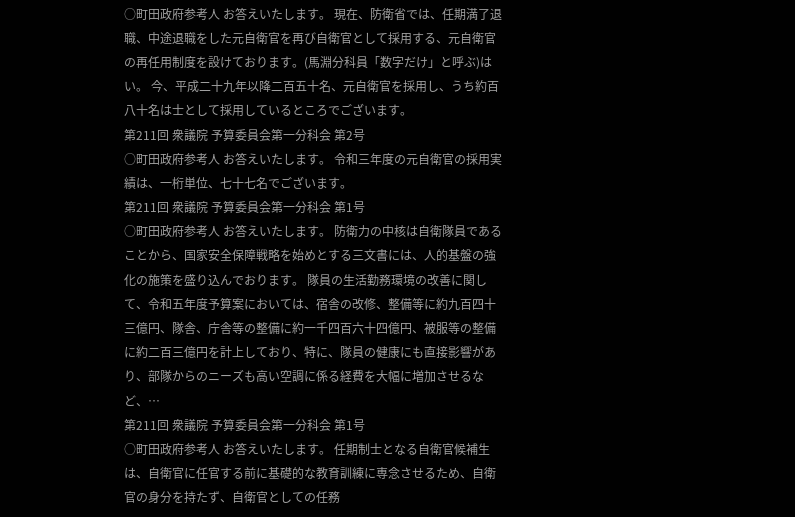○町田政府参考人 お答えいたします。 現在、防衛省では、任期満了退職、中途退職をした元自衛官を再び自衛官として採用する、元自衛官の再任用制度を設けております。(馬淵分科員「数字だけ」と呼ぶ)はい。 今、平成二十九年以降二百五十名、元自衛官を採用し、うち約百八十名は士として採用しているところでございます。
第211回 衆議院 予算委員会第一分科会 第2号
○町田政府参考人 お答えいたします。 令和三年度の元自衛官の採用実績は、一桁単位、七十七名でございます。
第211回 衆議院 予算委員会第一分科会 第1号
○町田政府参考人 お答えいたします。 防衛力の中核は自衛隊員であることから、国家安全保障戦略を始めとする三文書には、人的基盤の強化の施策を盛り込んでおります。 隊員の生活勤務環境の改善に関して、令和五年度予算案においては、宿舎の改修、整備等に約九百四十三億円、隊舎、庁舎等の整備に約一千四百六十四億円、被服等の整備に約二百三億円を計上しており、特に、隊員の健康にも直接影響があり、部隊からのニーズも高い空調に係る経費を大幅に増加させるなど、…
第211回 衆議院 予算委員会第一分科会 第1号
○町田政府参考人 お答えいたします。 任期制士となる自衛官候補生は、自衛官に任官する前に基礎的な教育訓練に専念させるため、自衛官の身分を持たず、自衛官としての任務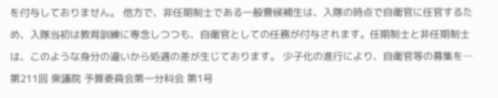を付与しておりません。 他方で、非任期制士である一般曹候補生は、入隊の時点で自衛官に任官するため、入隊当初は教育訓練に専念しつつも、自衛官としての任務が付与されます。任期制士と非任期制士は、このような身分の違いから処遇の差が生じております。 少子化の進行により、自衛官等の募集を…
第211回 衆議院 予算委員会第一分科会 第1号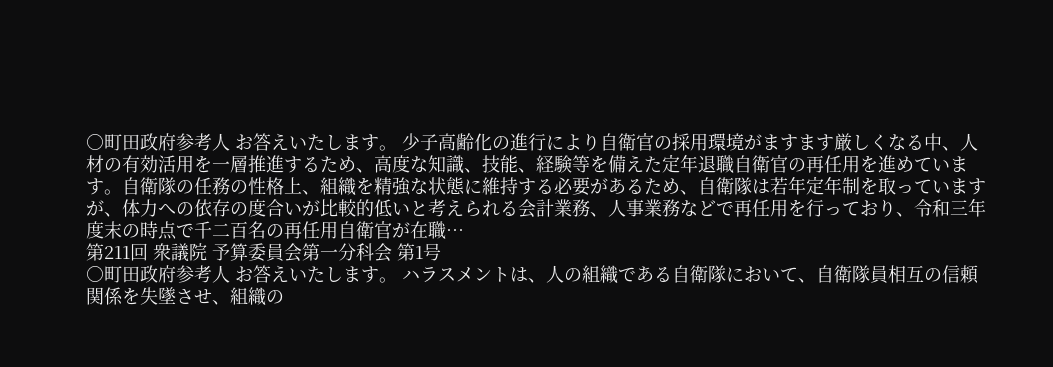○町田政府参考人 お答えいたします。 少子高齢化の進行により自衛官の採用環境がますます厳しくなる中、人材の有効活用を一層推進するため、高度な知識、技能、経験等を備えた定年退職自衛官の再任用を進めています。自衛隊の任務の性格上、組織を精強な状態に維持する必要があるため、自衛隊は若年定年制を取っていますが、体力への依存の度合いが比較的低いと考えられる会計業務、人事業務などで再任用を行っており、令和三年度末の時点で千二百名の再任用自衛官が在職…
第211回 衆議院 予算委員会第一分科会 第1号
○町田政府参考人 お答えいたします。 ハラスメントは、人の組織である自衛隊において、自衛隊員相互の信頼関係を失墜させ、組織の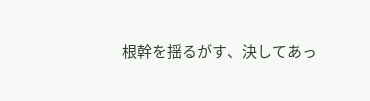根幹を揺るがす、決してあっ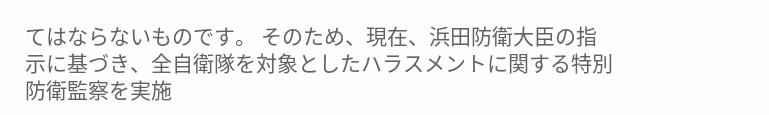てはならないものです。 そのため、現在、浜田防衛大臣の指示に基づき、全自衛隊を対象としたハラスメントに関する特別防衛監察を実施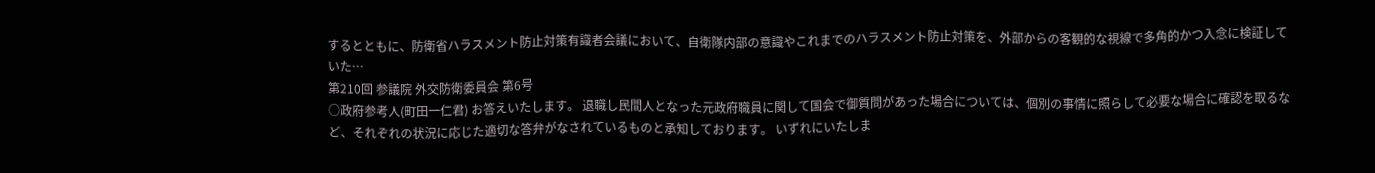するとともに、防衛省ハラスメント防止対策有識者会議において、自衛隊内部の意識やこれまでのハラスメント防止対策を、外部からの客観的な視線で多角的かつ入念に検証していた…
第210回 参議院 外交防衛委員会 第6号
○政府参考人(町田一仁君) お答えいたします。 退職し民間人となった元政府職員に関して国会で御質問があった場合については、個別の事情に照らして必要な場合に確認を取るなど、それぞれの状況に応じた適切な答弁がなされているものと承知しております。 いずれにいたしま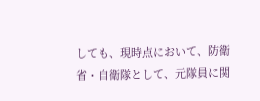しても、現時点において、防衛省・自衛隊として、元隊員に関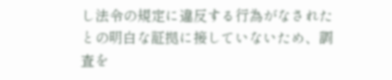し法令の規定に違反する行為がなされたとの明白な証拠に接していないため、調査を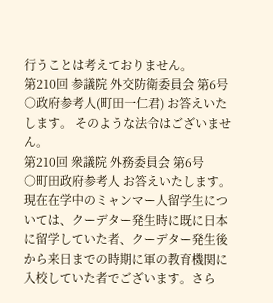行うことは考えておりません。
第210回 参議院 外交防衛委員会 第6号
○政府参考人(町田一仁君) お答えいたします。 そのような法令はございません。
第210回 衆議院 外務委員会 第6号
○町田政府参考人 お答えいたします。 現在在学中のミャンマー人留学生については、クーデター発生時に既に日本に留学していた者、クーデター発生後から来日までの時期に軍の教育機関に入校していた者でございます。さら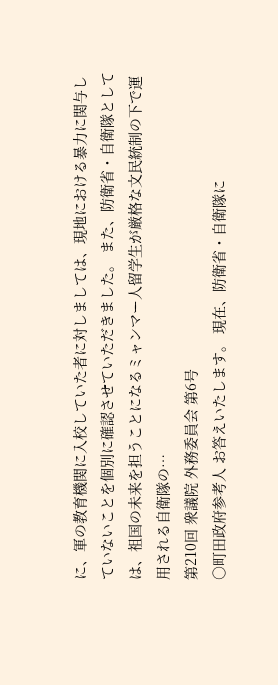に、軍の教育機関に入校していた者に対しましては、現地における暴力に関与していないことを個別に確認させていただきました。 また、防衛省・自衛隊としては、祖国の未来を担うことになるミャンマー人留学生が厳格な文民統制の下で運用される自衛隊の…
第210回 衆議院 外務委員会 第6号
○町田政府参考人 お答えいたします。 現在、防衛省・自衛隊に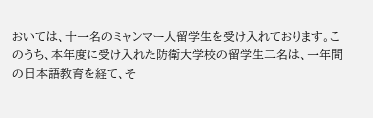おいては、十一名のミャンマー人留学生を受け入れております。このうち、本年度に受け入れた防衛大学校の留学生二名は、一年間の日本語教育を経て、そ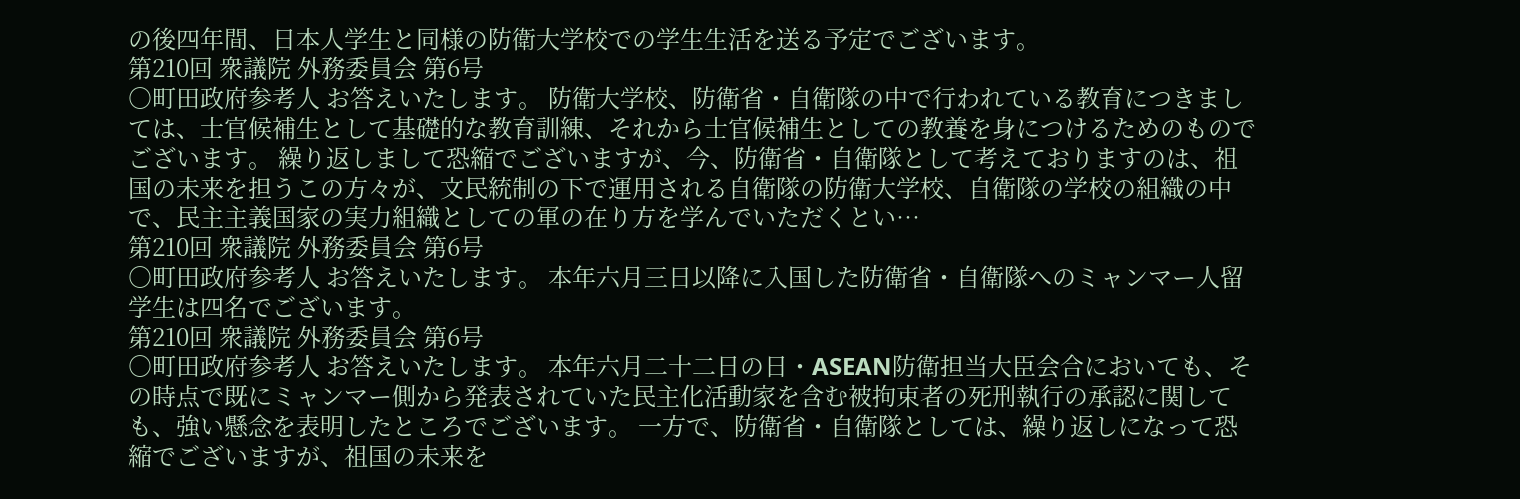の後四年間、日本人学生と同様の防衛大学校での学生生活を送る予定でございます。
第210回 衆議院 外務委員会 第6号
○町田政府参考人 お答えいたします。 防衛大学校、防衛省・自衛隊の中で行われている教育につきましては、士官候補生として基礎的な教育訓練、それから士官候補生としての教養を身につけるためのものでございます。 繰り返しまして恐縮でございますが、今、防衛省・自衛隊として考えておりますのは、祖国の未来を担うこの方々が、文民統制の下で運用される自衛隊の防衛大学校、自衛隊の学校の組織の中で、民主主義国家の実力組織としての軍の在り方を学んでいただくとい…
第210回 衆議院 外務委員会 第6号
○町田政府参考人 お答えいたします。 本年六月三日以降に入国した防衛省・自衛隊へのミャンマー人留学生は四名でございます。
第210回 衆議院 外務委員会 第6号
○町田政府参考人 お答えいたします。 本年六月二十二日の日・ASEAN防衛担当大臣会合においても、その時点で既にミャンマー側から発表されていた民主化活動家を含む被拘束者の死刑執行の承認に関しても、強い懸念を表明したところでございます。 一方で、防衛省・自衛隊としては、繰り返しになって恐縮でございますが、祖国の未来を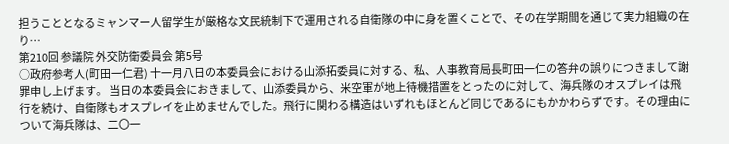担うこととなるミャンマー人留学生が厳格な文民統制下で運用される自衛隊の中に身を置くことで、その在学期間を通じて実力組織の在り…
第210回 参議院 外交防衛委員会 第5号
○政府参考人(町田一仁君) 十一月八日の本委員会における山添拓委員に対する、私、人事教育局長町田一仁の答弁の誤りにつきまして謝罪申し上げます。 当日の本委員会におきまして、山添委員から、米空軍が地上待機措置をとったのに対して、海兵隊のオスプレイは飛行を続け、自衛隊もオスプレイを止めませんでした。飛行に関わる構造はいずれもほとんど同じであるにもかかわらずです。その理由について海兵隊は、二〇一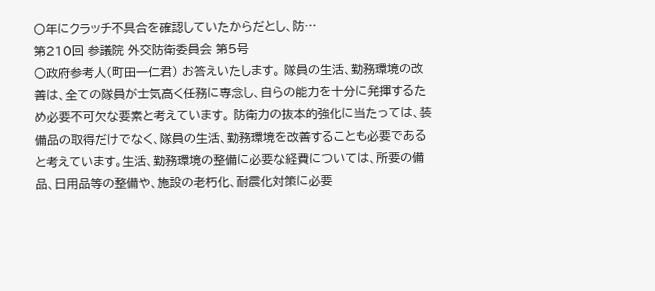〇年にクラッチ不具合を確認していたからだとし、防…
第210回 参議院 外交防衛委員会 第5号
○政府参考人(町田一仁君) お答えいたします。 隊員の生活、勤務環境の改善は、全ての隊員が士気高く任務に専念し、自らの能力を十分に発揮するため必要不可欠な要素と考えています。 防衛力の抜本的強化に当たっては、装備品の取得だけでなく、隊員の生活、勤務環境を改善することも必要であると考えています。生活、勤務環境の整備に必要な経費については、所要の備品、日用品等の整備や、施設の老朽化、耐震化対策に必要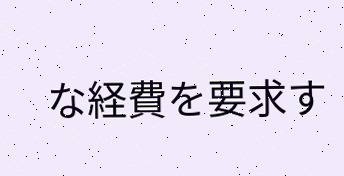な経費を要求す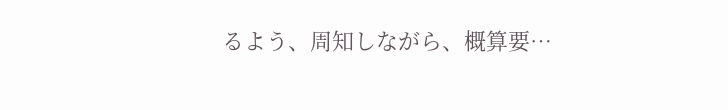るよう、周知しながら、概算要…